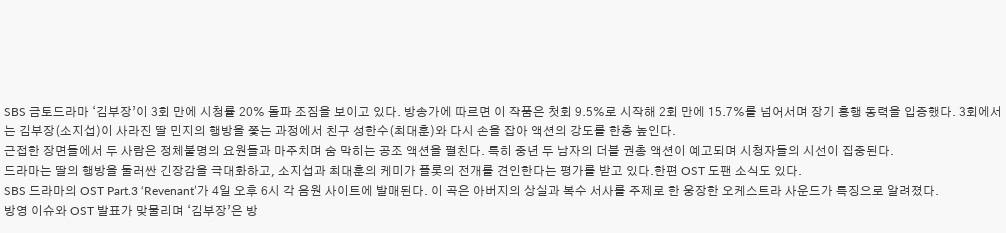SBS 금토드라마 ‘김부장’이 3회 만에 시청률 20% 돌파 조짐을 보이고 있다. 방송가에 따르면 이 작품은 첫회 9.5%로 시작해 2회 만에 15.7%를 넘어서며 장기 흥행 동력을 입증했다. 3회에서는 김부장(소지섭)이 사라진 딸 민지의 행방을 쫓는 과정에서 친구 성한수(최대훈)와 다시 손을 잡아 액션의 강도를 한층 높인다.
근접한 장면들에서 두 사람은 정체불명의 요원들과 마주치며 숨 막히는 공조 액션을 펼친다. 특히 중년 두 남자의 더블 권총 액션이 예고되며 시청자들의 시선이 집중된다.
드라마는 딸의 행방을 둘러싼 긴장감을 극대화하고, 소지섭과 최대훈의 케미가 플롯의 전개를 견인한다는 평가를 받고 있다.한편 OST 도팬 소식도 있다.
SBS 드라마의 OST Part.3 ‘Revenant’가 4일 오후 6시 각 음원 사이트에 발매된다. 이 곡은 아버지의 상실과 복수 서사를 주제로 한 웅장한 오케스트라 사운드가 특징으로 알려졌다.
방영 이슈와 OST 발표가 맞물리며 ‘김부장’은 방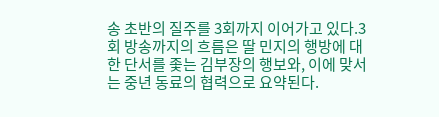송 초반의 질주를 3회까지 이어가고 있다.3회 방송까지의 흐름은 딸 민지의 행방에 대한 단서를 좇는 김부장의 행보와, 이에 맞서는 중년 동료의 협력으로 요약된다.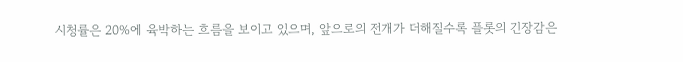시청률은 20%에 육박하는 흐름을 보이고 있으며, 앞으로의 전개가 더해질수록 플롯의 긴장감은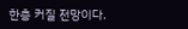한층 커질 전망이다.